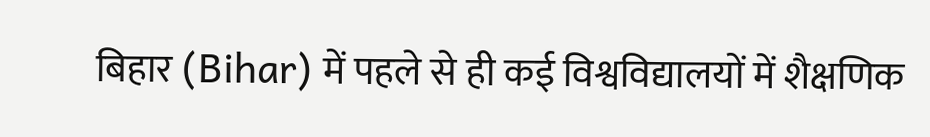बिहार (Bihar) में पहले से ही कई विश्वविद्यालयों में शैक्षणिक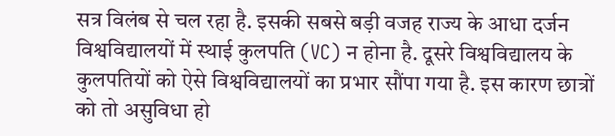सत्र विलंब से चल रहा है. इसकी सबसे बड़ी वजह राज्य के आधा दर्जन विश्वविद्यालयों में स्थाई कुलपति (VC) न होना है. दूसरे विश्वविद्यालय के कुलपतियों को ऐसे विश्वविद्यालयों का प्रभार सौंपा गया है. इस कारण छात्रों को तो असुविधा हो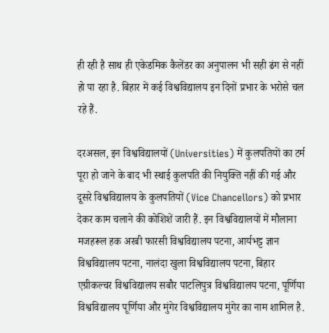ही रही है साथ ही एकेडमिक कैलेंडर का अनुपालन भी सही ढंग से नहीं हो पा रहा है. बिहार में कई विश्वविद्यालय इन दिनों प्रभार के भरोसे चल रहे हैं.

दरअसल, इन विश्वविद्यालयों (Universities) में कुलपतियों का टर्म पूरा हो जाने के बाद भी स्थाई कुलपति की नियुक्ति नहीं की गई और दूसरे विश्वविद्यालय के कुलपतियों (Vice Chancellors) को प्रभार देकर काम चलाने की कोशिशें जारी हैं. इन विश्वविद्यालयों में मौलाना मजहरूल हक अरबी फारसी विश्वविद्यालय पटना, आर्यभट्ट ज्ञान विश्वविद्यालय पटना, नालंदा खुला विश्वविद्यालय पटना, बिहार एग्रीकल्चर विश्वविद्यालय सबौर पाटलिपुत्र विश्वविद्यालय पटना, पूर्णिया विश्वविद्यालय पूर्णिया और मुंगेर विश्वविद्यालय मुंगेर का नाम शामिल है.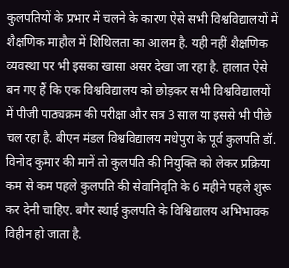कुलपतियों के प्रभार में चलने के कारण ऐसे सभी विश्वविद्यालयों में शैक्षणिक माहौल में शिथिलता का आलम है. यही नहीं शैक्षणिक व्यवस्था पर भी इसका खासा असर देखा जा रहा है. हालात ऐसे बन गए हैं कि एक विश्वविद्यालय को छोड़कर सभी विश्वविद्यालयों में पीजी पाठ्यक्रम की परीक्षा और सत्र 3 साल या इससे भी पीछे चल रहा है. बीएन मंडल विश्वविद्यालय मधेपुरा के पूर्व कुलपति डॉ. विनोद कुमार की मानें तो कुलपति की नियुक्ति को लेकर प्रक्रिया कम से कम पहले कुलपति की सेवानिवृति के 6 महीने पहले शुरू कर देनी चाहिए. बगैर स्थाई कुलपति के विश्विद्यालय अभिभावक विहीन हो जाता है.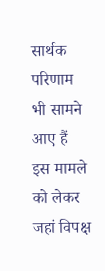सार्थक परिणाम भी सामने आए हैं
इस मामले को लेकर जहां विपक्ष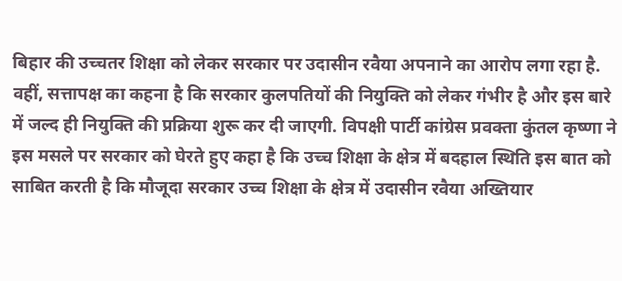बिहार की उच्चतर शिक्षा को लेकर सरकार पर उदासीन रवैया अपनाने का आरोप लगा रहा है. वहीं, सत्तापक्ष का कहना है कि सरकार कुलपतियों की नियुक्ति को लेकर गंभीर है और इस बारे में जल्द ही नियुक्ति की प्रक्रिया शुरू कर दी जाएगी. विपक्षी पार्टी कांग्रेस प्रवक्ता कुंतल कृष्णा ने इस मसले पर सरकार को घेरते हुए कहा है कि उच्च शिक्षा के क्षेत्र में बदहाल स्थिति इस बात को साबित करती है कि मौजूदा सरकार उच्च शिक्षा के क्षेत्र में उदासीन रवैया अख्तियार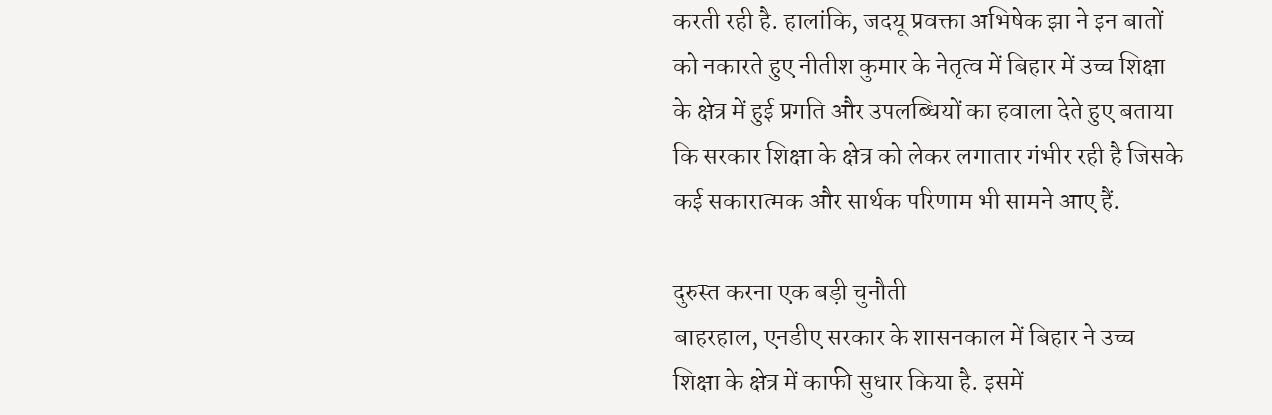करती रही है. हालांकि, जदयू प्रवक्ता अभिषेक झा ने इन बातों को नकारते हुए नीतीश कुमार के नेतृत्व में बिहार में उच्च शिक्षा के क्षेत्र में हुई प्रगति और उपलब्धियों का हवाला देते हुए बताया कि सरकार शिक्षा के क्षेत्र को लेकर लगातार गंभीर रही है जिसके कई सकारात्मक और सार्थक परिणाम भी सामने आए हैं.

दुरुस्त करना एक बड़ी चुनौती
बाहरहाल, एनडीए सरकार के शासनकाल में बिहार ने उच्च शिक्षा के क्षेत्र में काफी सुधार किया है. इसमें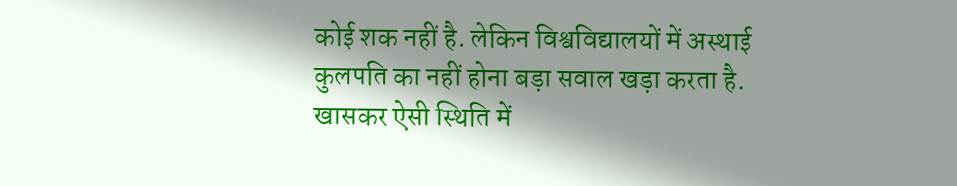कोई शक नहीं है. लेकिन विश्वविद्यालयों में अस्थाई कुलपति का नहीं होना बड़ा सवाल खड़ा करता है. खासकर ऐसी स्थिति में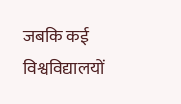जबकि कई विश्वविद्यालयों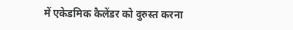में एकेडमिक कैलेंडर को दुरुस्त करना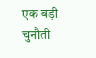एक बड़ी चुनौती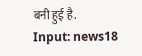बनी हुई है.
Input: news18